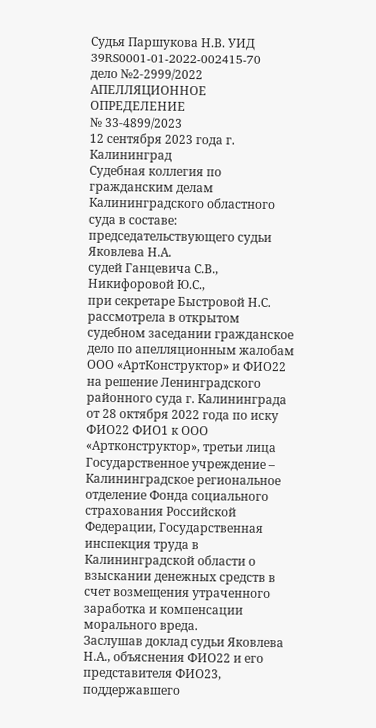Судья Паршукова Н.В. УИД 39RS0001-01-2022-002415-70
дело №2-2999/2022
АПЕЛЛЯЦИОННОЕ ОПРЕДЕЛЕНИЕ
№ 33-4899/2023
12 сентября 2023 года г. Калининград
Судебная коллегия по гражданским делам Калининградского областного суда в составе:
председательствующего судьи Яковлева Н.А.
судей Ганцевича С.В., Никифоровой Ю.С.,
при секретаре Быстровой Н.С.
рассмотрела в открытом судебном заседании гражданское дело по апелляционным жалобам ООО «АртКонструктор» и ФИО22 на решение Ленинградского районного суда г. Калининграда от 28 октября 2022 года по иску ФИО22 ФИО1 к ООО «Артконструктор», третьи лица Государственное учреждение – Калининградское региональное отделение Фонда социального страхования Российской Федерации, Государственная инспекция труда в Калининградской области о взыскании денежных средств в счет возмещения утраченного заработка и компенсации морального вреда.
Заслушав доклад судьи Яковлева Н.А., объяснения ФИО22 и его представителя ФИО23, поддержавшего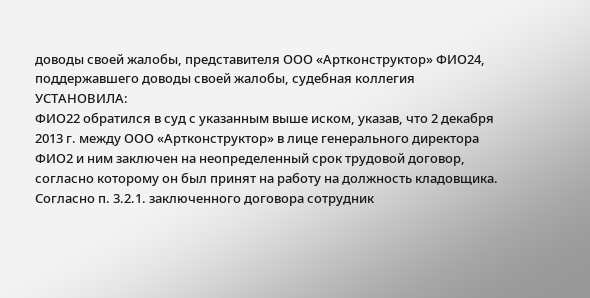доводы своей жалобы, представителя ООО «Артконструктор» ФИО24, поддержавшего доводы своей жалобы, судебная коллегия
УСТАНОВИЛА:
ФИО22 обратился в суд с указанным выше иском, указав, что 2 декабря 2013 г. между ООО «Артконструктор» в лице генерального директора ФИО2 и ним заключен на неопределенный срок трудовой договор, согласно которому он был принят на работу на должность кладовщика. Согласно п. 3.2.1. заключенного договора сотрудник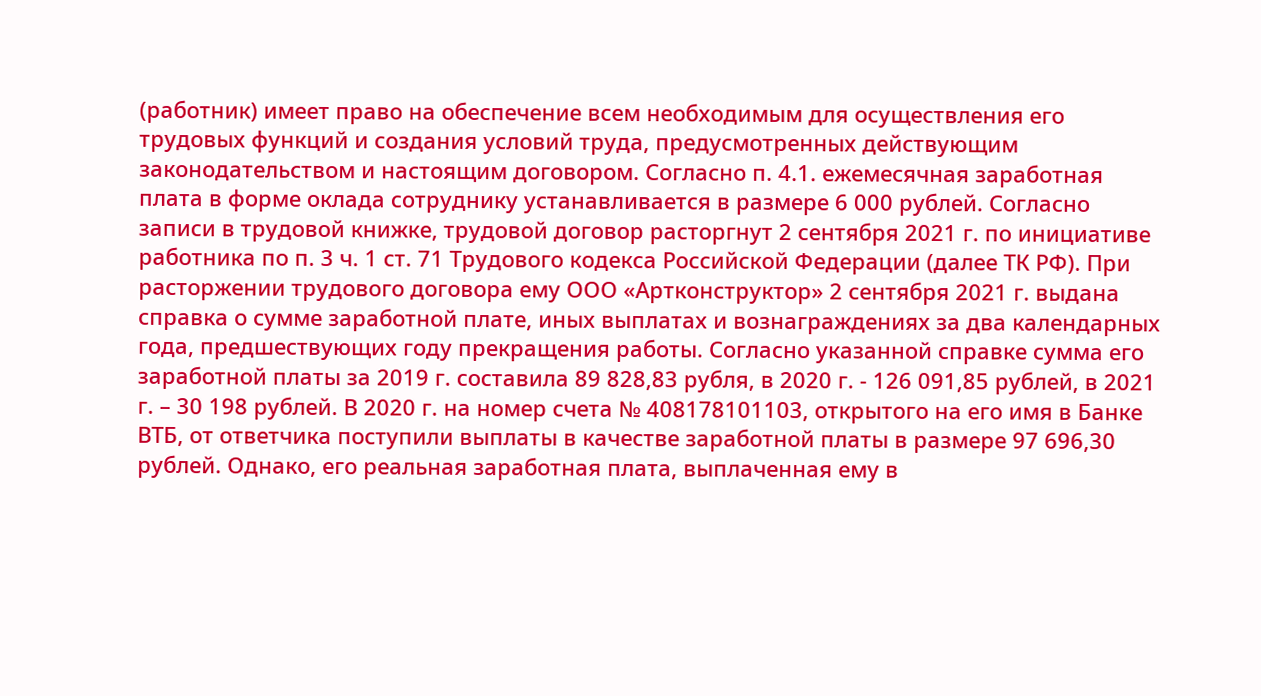(работник) имеет право на обеспечение всем необходимым для осуществления его трудовых функций и создания условий труда, предусмотренных действующим законодательством и настоящим договором. Согласно п. 4.1. ежемесячная заработная плата в форме оклада сотруднику устанавливается в размере 6 000 рублей. Согласно записи в трудовой книжке, трудовой договор расторгнут 2 сентября 2021 г. по инициативе работника по п. 3 ч. 1 ст. 71 Трудового кодекса Российской Федерации (далее ТК РФ). При расторжении трудового договора ему ООО «Артконструктор» 2 сентября 2021 г. выдана справка о сумме заработной плате, иных выплатах и вознаграждениях за два календарных года, предшествующих году прекращения работы. Согласно указанной справке сумма его заработной платы за 2019 г. составила 89 828,83 рубля, в 2020 г. - 126 091,85 рублей, в 2021 г. – 30 198 рублей. В 2020 г. на номер счета № 408178101103, открытого на его имя в Банке ВТБ, от ответчика поступили выплаты в качестве заработной платы в размере 97 696,30 рублей. Однако, его реальная заработная плата, выплаченная ему в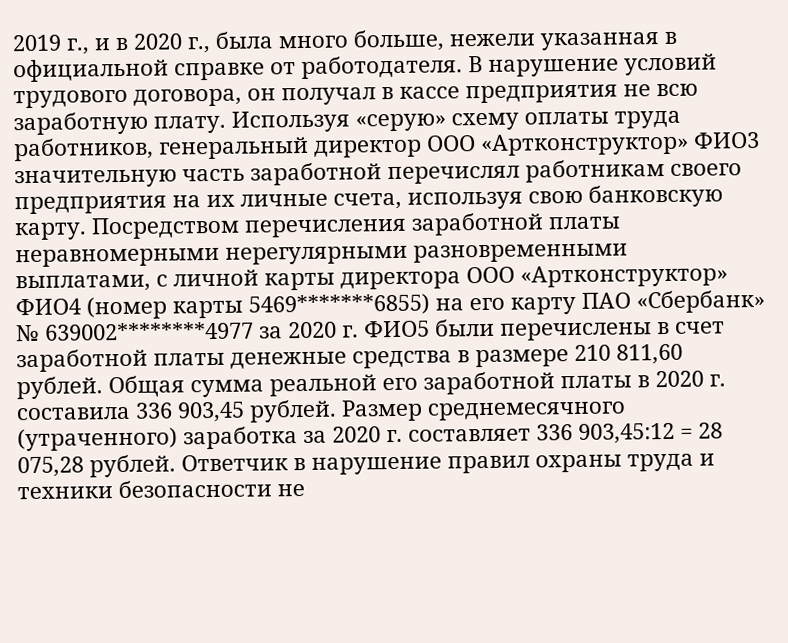2019 г., и в 2020 г., была много больше, нежели указанная в официальной справке от работодателя. В нарушение условий трудового договора, он получал в кассе предприятия не всю заработную плату. Используя «серую» схему оплаты труда работников, генеральный директор ООО «Артконструктор» ФИО3 значительную часть заработной перечислял работникам своего предприятия на их личные счета, используя свою банковскую карту. Посредством перечисления заработной платы неравномерными нерегулярными разновременными выплатами, с личной карты директора ООО «Артконструктор» ФИО4 (номер карты 5469*******6855) на его карту ПАО «Сбербанк» № 639002********4977 за 2020 г. ФИО5 были перечислены в счет заработной платы денежные средства в размере 210 811,60 рублей. Общая сумма реальной его заработной платы в 2020 г. составила 336 903,45 рублей. Размер среднемесячного (утраченного) заработка за 2020 г. составляет 336 903,45:12 = 28 075,28 рублей. Ответчик в нарушение правил охраны труда и техники безопасности не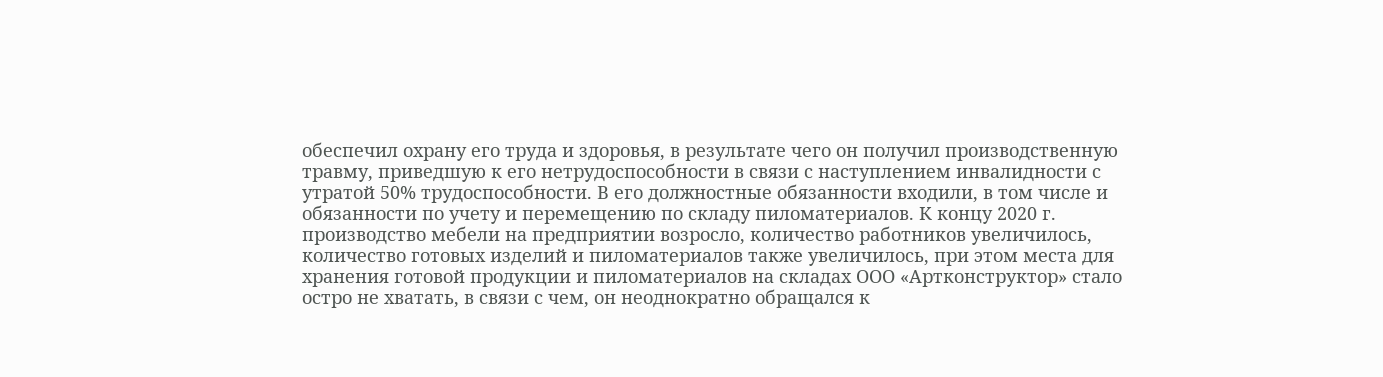обеспечил охрану его труда и здоровья, в результате чего он получил производственную травму, приведшую к его нетрудоспособности в связи с наступлением инвалидности с утратой 50% трудоспособности. В его должностные обязанности входили, в том числе и обязанности по учету и перемещению по складу пиломатериалов. К концу 2020 г. производство мебели на предприятии возросло, количество работников увеличилось, количество готовых изделий и пиломатериалов также увеличилось, при этом места для хранения готовой продукции и пиломатериалов на складах ООО «Артконструктор» стало остро не хватать, в связи с чем, он неоднократно обращался к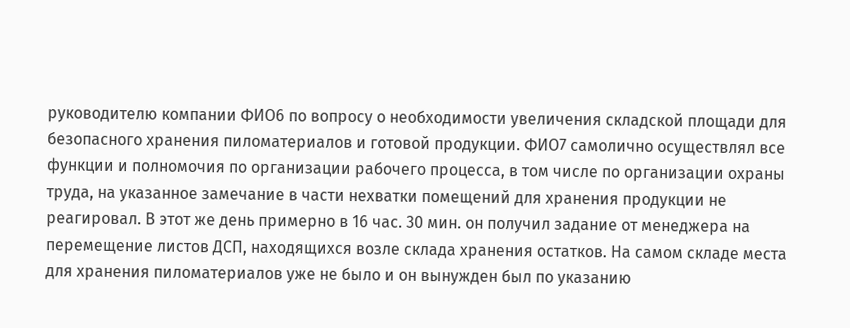руководителю компании ФИО6 по вопросу о необходимости увеличения складской площади для безопасного хранения пиломатериалов и готовой продукции. ФИО7 самолично осуществлял все функции и полномочия по организации рабочего процесса, в том числе по организации охраны труда, на указанное замечание в части нехватки помещений для хранения продукции не реагировал. В этот же день примерно в 16 час. 30 мин. он получил задание от менеджера на перемещение листов ДСП, находящихся возле склада хранения остатков. На самом складе места для хранения пиломатериалов уже не было и он вынужден был по указанию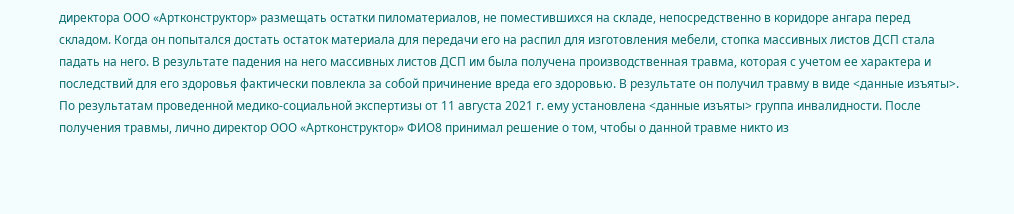директора ООО «Артконструктор» размещать остатки пиломатериалов, не поместившихся на складе, непосредственно в коридоре ангара перед складом. Когда он попытался достать остаток материала для передачи его на распил для изготовления мебели, стопка массивных листов ДСП стала падать на него. В результате падения на него массивных листов ДСП им была получена производственная травма, которая с учетом ее характера и последствий для его здоровья фактически повлекла за собой причинение вреда его здоровью. В результате он получил травму в виде <данные изъяты>. По результатам проведенной медико-социальной экспертизы от 11 августа 2021 г. ему установлена <данные изъяты> группа инвалидности. После получения травмы, лично директор ООО «Артконструктор» ФИО8 принимал решение о том, чтобы о данной травме никто из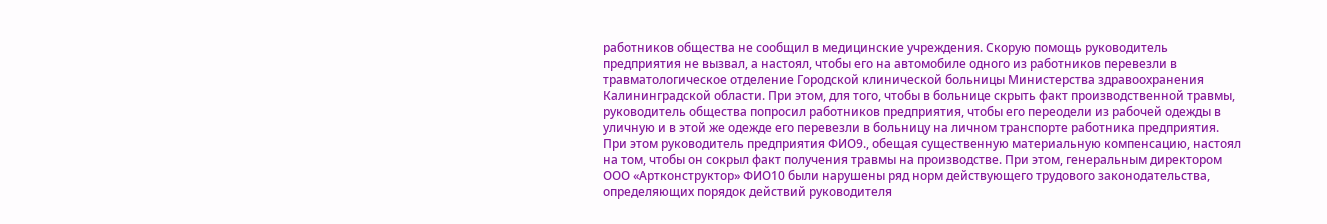работников общества не сообщил в медицинские учреждения. Скорую помощь руководитель предприятия не вызвал, а настоял, чтобы его на автомобиле одного из работников перевезли в травматологическое отделение Городской клинической больницы Министерства здравоохранения Калининградской области. При этом, для того, чтобы в больнице скрыть факт производственной травмы, руководитель общества попросил работников предприятия, чтобы его переодели из рабочей одежды в уличную и в этой же одежде его перевезли в больницу на личном транспорте работника предприятия. При этом руководитель предприятия ФИО9., обещая существенную материальную компенсацию, настоял на том, чтобы он сокрыл факт получения травмы на производстве. При этом, генеральным директором ООО «Артконструктор» ФИО10 были нарушены ряд норм действующего трудового законодательства, определяющих порядок действий руководителя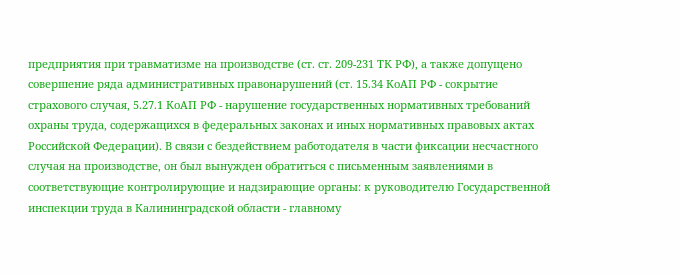предприятия при травматизме на производстве (ст. ст. 209-231 ТК РФ), а также допущено совершение ряда административных правонарушений (ст. 15.34 КоАП РФ - сокрытие страхового случая, 5.27.1 КоАП РФ - нарушение государственных нормативных требований охраны труда, содержащихся в федеральных законах и иных нормативных правовых актах Российской Федерации). В связи с бездействием работодателя в части фиксации несчастного случая на производстве, он был вынужден обратиться с письменным заявлениями в соответствующие контролирующие и надзирающие органы: к руководителю Государственной инспекции труда в Калининградской области - главному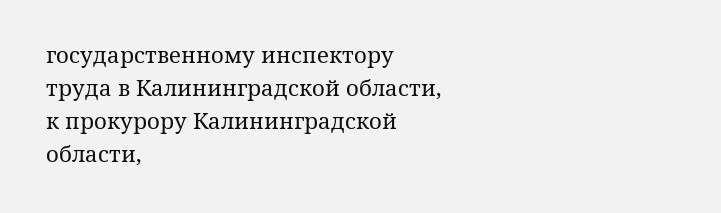государственному инспектору труда в Калининградской области, к прокурору Калининградской области,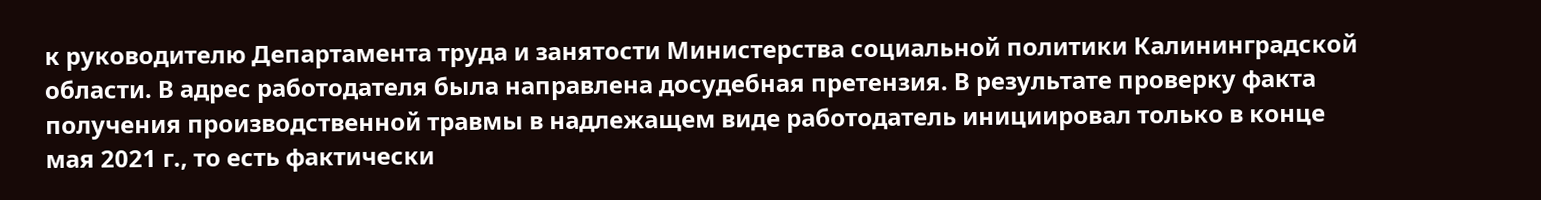к руководителю Департамента труда и занятости Министерства социальной политики Калининградской области. В адрес работодателя была направлена досудебная претензия. В результате проверку факта получения производственной травмы в надлежащем виде работодатель инициировал только в конце мая 2021 г., то есть фактически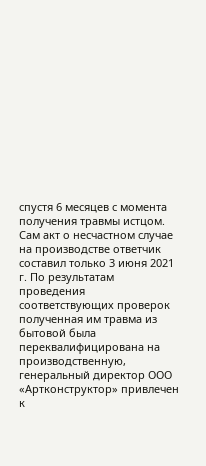спустя 6 месяцев с момента получения травмы истцом. Сам акт о несчастном случае на производстве ответчик составил только 3 июня 2021 г. По результатам проведения соответствующих проверок полученная им травма из бытовой была переквалифицирована на производственную, генеральный директор ООО «Артконструктор» привлечен к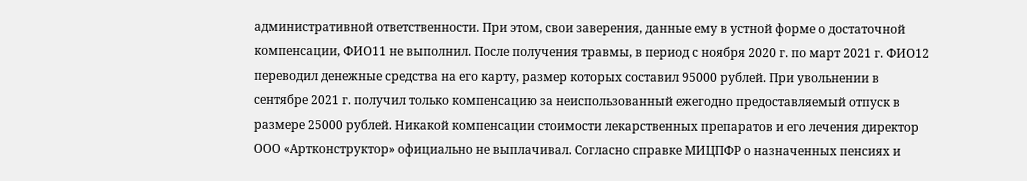административной ответственности. При этом, свои заверения, данные ему в устной форме о достаточной компенсации, ФИО11 не выполнил. После получения травмы, в период с ноября 2020 г. по март 2021 г. ФИО12 переводил денежные средства на его карту, размер которых составил 95000 рублей. При увольнении в сентябре 2021 г. получил только компенсацию за неиспользованный ежегодно предоставляемый отпуск в размере 25000 рублей. Никакой компенсации стоимости лекарственных препаратов и его лечения директор ООО «Артконструктор» официально не выплачивал. Согласно справке МИЦПФР о назначенных пенсиях и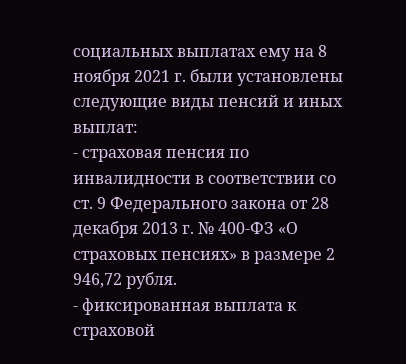социальных выплатах ему на 8 ноября 2021 г. были установлены следующие виды пенсий и иных выплат:
- страховая пенсия по инвалидности в соответствии со ст. 9 Федерального закона от 28 декабря 2013 г. № 400-ФЗ «О страховых пенсиях» в размере 2 946,72 рубля.
- фиксированная выплата к страховой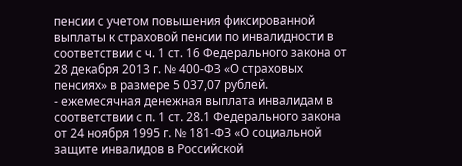пенсии с учетом повышения фиксированной выплаты к страховой пенсии по инвалидности в соответствии с ч. 1 ст. 16 Федерального закона от 28 декабря 2013 г. № 400-ФЗ «О страховых пенсиях» в размере 5 037,07 рублей.
- ежемесячная денежная выплата инвалидам в соответствии с п. 1 ст. 28.1 Федерального закона от 24 ноября 1995 г. № 181-ФЗ «О социальной защите инвалидов в Российской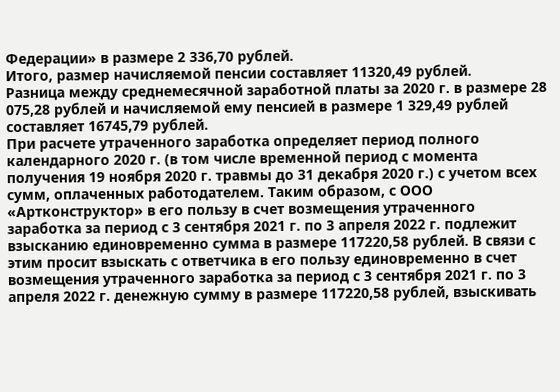Федерации» в размере 2 336,70 рублей.
Итого, размер начисляемой пенсии составляет 11320,49 рублей.
Разница между среднемесячной заработной платы за 2020 г. в размере 28 075,28 рублей и начисляемой ему пенсией в размере 1 329,49 рублей составляет 16745,79 рублей.
При расчете утраченного заработка определяет период полного календарного 2020 г. (в том числе временной период с момента получения 19 ноября 2020 г. травмы до 31 декабря 2020 г.) с учетом всех сумм, оплаченных работодателем. Таким образом, с ООО «Артконструктор» в его пользу в счет возмещения утраченного заработка за период с 3 сентября 2021 г. по 3 апреля 2022 г. подлежит взысканию единовременно сумма в размере 117220,58 рублей. В связи с этим просит взыскать с ответчика в его пользу единовременно в счет возмещения утраченного заработка за период с 3 сентября 2021 г. по 3 апреля 2022 г. денежную сумму в размере 117220,58 рублей, взыскивать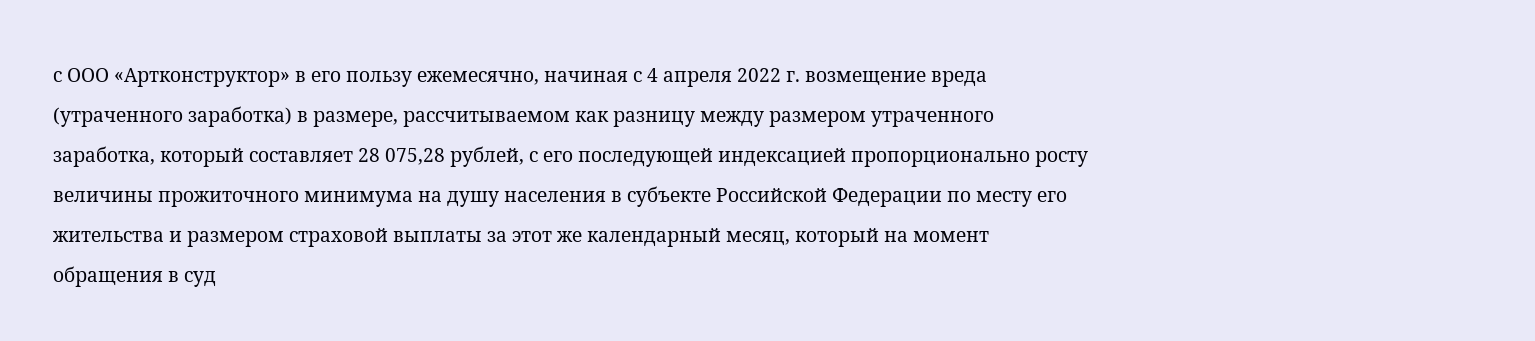с ООО «Артконструктор» в его пользу ежемесячно, начиная с 4 апреля 2022 г. возмещение вреда (утраченного заработка) в размере, рассчитываемом как разницу между размером утраченного заработка, который составляет 28 075,28 рублей, с его последующей индексацией пропорционально росту величины прожиточного минимума на душу населения в субъекте Российской Федерации по месту его жительства и размером страховой выплаты за этот же календарный месяц, который на момент обращения в суд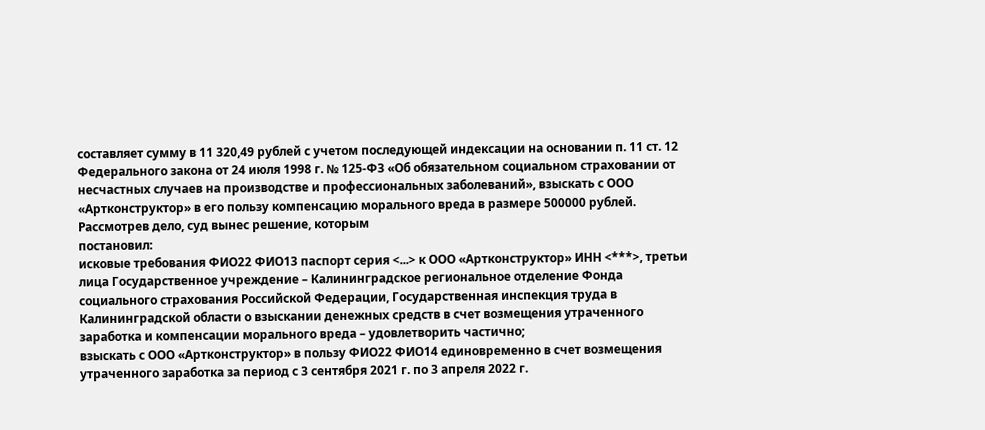составляет сумму в 11 320,49 рублей с учетом последующей индексации на основании п. 11 ст. 12 Федерального закона от 24 июля 1998 г. № 125-ФЗ «Об обязательном социальном страховании от несчастных случаев на производстве и профессиональных заболеваний», взыскать с ООО «Артконструктор» в его пользу компенсацию морального вреда в размере 500000 рублей.
Рассмотрев дело, суд вынес решение, которым
постановил:
исковые требования ФИО22 ФИО13 паспорт серия <...> к ООО «Артконструктор» ИНН <***>, третьи лица Государственное учреждение – Калининградское региональное отделение Фонда социального страхования Российской Федерации, Государственная инспекция труда в Калининградской области о взыскании денежных средств в счет возмещения утраченного заработка и компенсации морального вреда – удовлетворить частично;
взыскать с ООО «Артконструктор» в пользу ФИО22 ФИО14 единовременно в счет возмещения утраченного заработка за период с 3 сентября 2021 г. по 3 апреля 2022 г.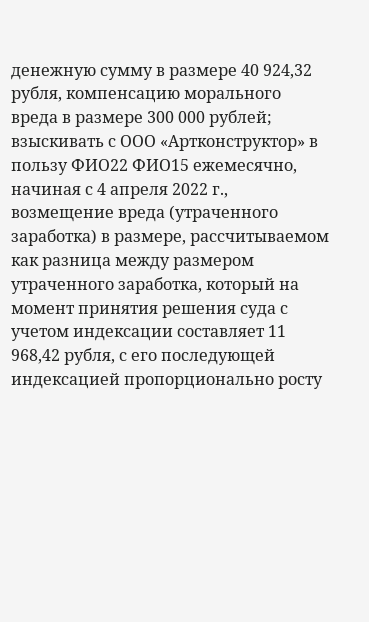денежную сумму в размере 40 924,32 рубля, компенсацию морального вреда в размере 300 000 рублей;
взыскивать с ООО «Артконструктор» в пользу ФИО22 ФИО15 ежемесячно, начиная с 4 апреля 2022 г., возмещение вреда (утраченного заработка) в размере, рассчитываемом как разница между размером утраченного заработка, который на момент принятия решения суда с учетом индексации составляет 11 968,42 рубля, с его последующей индексацией пропорционально росту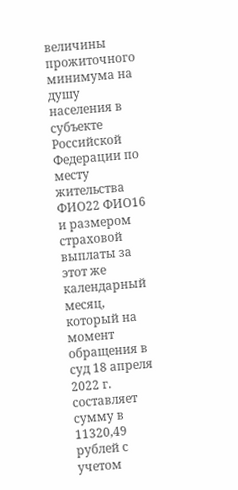величины прожиточного минимума на душу населения в субъекте Российской Федерации по месту жительства ФИО22 ФИО16 и размером страховой выплаты за этот же календарный месяц, который на момент обращения в суд 18 апреля 2022 г. составляет сумму в 11320,49 рублей с учетом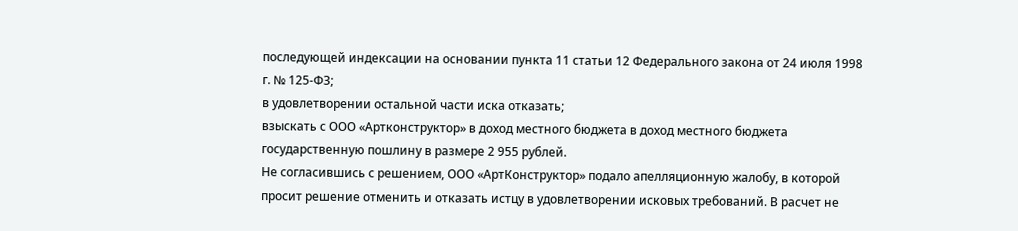последующей индексации на основании пункта 11 статьи 12 Федерального закона от 24 июля 1998 г. № 125-ФЗ;
в удовлетворении остальной части иска отказать;
взыскать с ООО «Артконструктор» в доход местного бюджета в доход местного бюджета государственную пошлину в размере 2 955 рублей.
Не согласившись с решением, ООО «АртКонструктор» подало апелляционную жалобу, в которой просит решение отменить и отказать истцу в удовлетворении исковых требований. В расчет не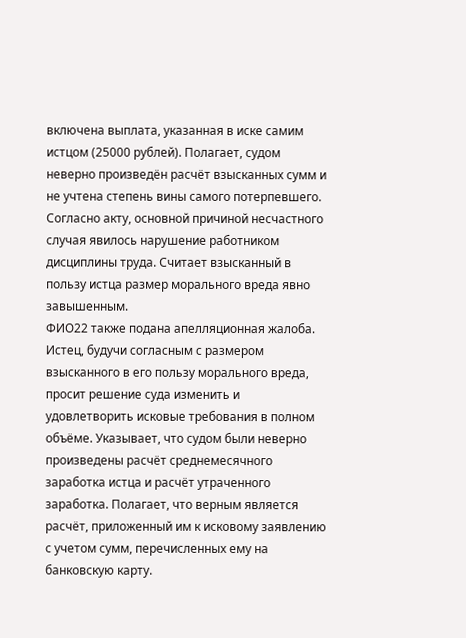включена выплата, указанная в иске самим истцом (25000 рублей). Полагает, судом неверно произведён расчёт взысканных сумм и не учтена степень вины самого потерпевшего. Согласно акту, основной причиной несчастного случая явилось нарушение работником дисциплины труда. Считает взысканный в пользу истца размер морального вреда явно завышенным.
ФИО22 также подана апелляционная жалоба. Истец, будучи согласным с размером взысканного в его пользу морального вреда, просит решение суда изменить и удовлетворить исковые требования в полном объёме. Указывает, что судом были неверно произведены расчёт среднемесячного заработка истца и расчёт утраченного заработка. Полагает, что верным является расчёт, приложенный им к исковому заявлению с учетом сумм, перечисленных ему на банковскую карту.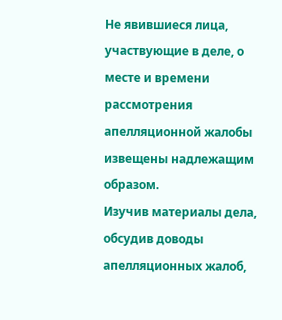Не явившиеся лица, участвующие в деле, о месте и времени рассмотрения апелляционной жалобы извещены надлежащим образом.
Изучив материалы дела, обсудив доводы апелляционных жалоб,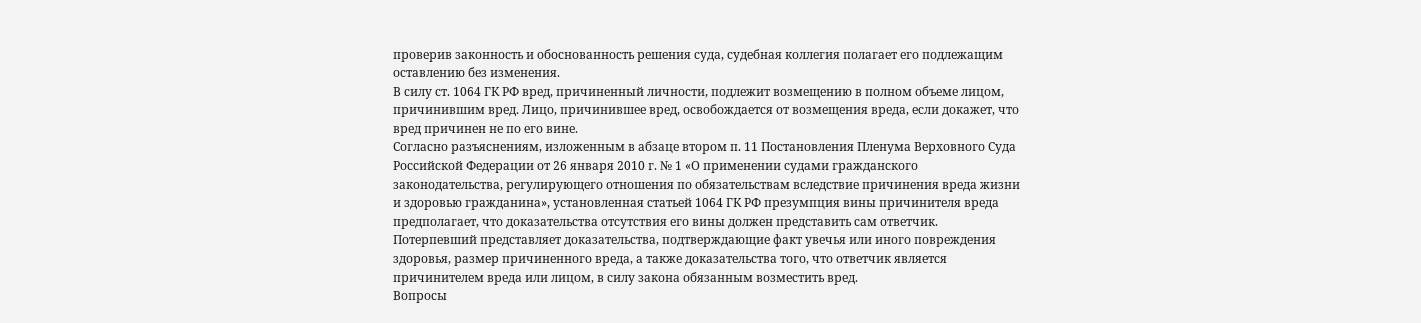проверив законность и обоснованность решения суда, судебная коллегия полагает его подлежащим оставлению без изменения.
В силу ст. 1064 ГК РФ вред, причиненный личности, подлежит возмещению в полном объеме лицом, причинившим вред. Лицо, причинившее вред, освобождается от возмещения вреда, если докажет, что вред причинен не по его вине.
Согласно разъяснениям, изложенным в абзаце втором п. 11 Постановления Пленума Верховного Суда Российской Федерации от 26 января 2010 г. № 1 «О применении судами гражданского законодательства, регулирующего отношения по обязательствам вследствие причинения вреда жизни и здоровью гражданина», установленная статьей 1064 ГК РФ презумпция вины причинителя вреда предполагает, что доказательства отсутствия его вины должен представить сам ответчик. Потерпевший представляет доказательства, подтверждающие факт увечья или иного повреждения здоровья, размер причиненного вреда, а также доказательства того, что ответчик является причинителем вреда или лицом, в силу закона обязанным возместить вред.
Вопросы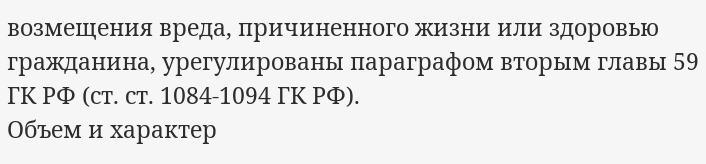возмещения вреда, причиненного жизни или здоровью гражданина, урегулированы параграфом вторым главы 59 ГК РФ (ст. ст. 1084-1094 ГК РФ).
Объем и характер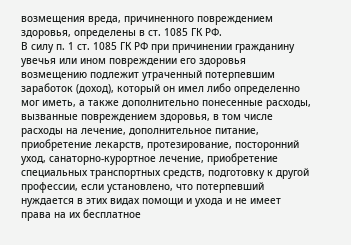возмещения вреда, причиненного повреждением здоровья, определены в ст. 1085 ГК РФ.
В силу п. 1 ст. 1085 ГК РФ при причинении гражданину увечья или ином повреждении его здоровья возмещению подлежит утраченный потерпевшим заработок (доход), который он имел либо определенно мог иметь, а также дополнительно понесенные расходы, вызванные повреждением здоровья, в том числе расходы на лечение, дополнительное питание, приобретение лекарств, протезирование, посторонний уход, санаторно-курортное лечение, приобретение специальных транспортных средств, подготовку к другой профессии, если установлено, что потерпевший нуждается в этих видах помощи и ухода и не имеет права на их бесплатное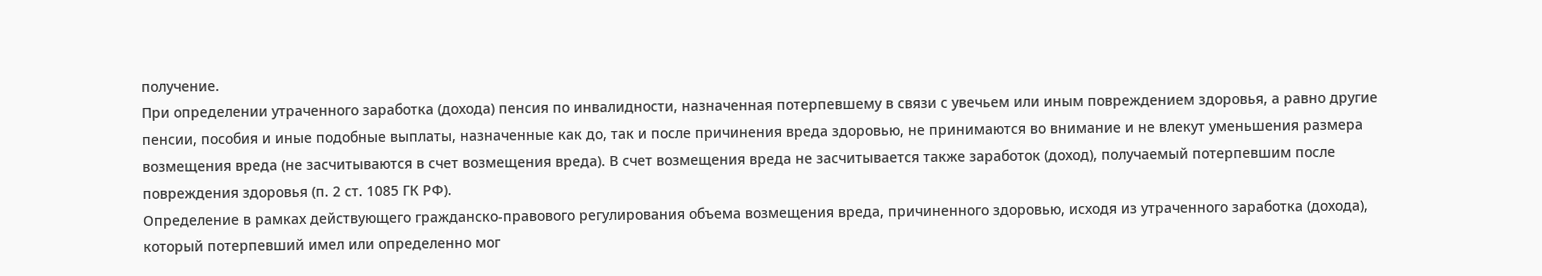получение.
При определении утраченного заработка (дохода) пенсия по инвалидности, назначенная потерпевшему в связи с увечьем или иным повреждением здоровья, а равно другие пенсии, пособия и иные подобные выплаты, назначенные как до, так и после причинения вреда здоровью, не принимаются во внимание и не влекут уменьшения размера возмещения вреда (не засчитываются в счет возмещения вреда). В счет возмещения вреда не засчитывается также заработок (доход), получаемый потерпевшим после повреждения здоровья (п. 2 ст. 1085 ГК РФ).
Определение в рамках действующего гражданско-правового регулирования объема возмещения вреда, причиненного здоровью, исходя из утраченного заработка (дохода), который потерпевший имел или определенно мог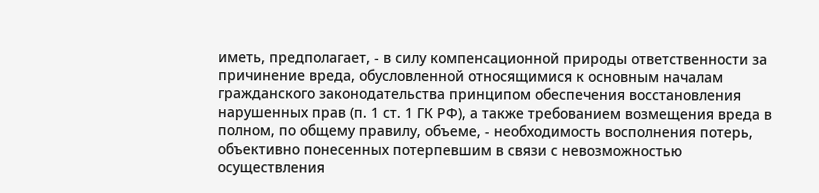иметь, предполагает, - в силу компенсационной природы ответственности за причинение вреда, обусловленной относящимися к основным началам гражданского законодательства принципом обеспечения восстановления нарушенных прав (п. 1 ст. 1 ГК РФ), а также требованием возмещения вреда в полном, по общему правилу, объеме, - необходимость восполнения потерь, объективно понесенных потерпевшим в связи с невозможностью осуществления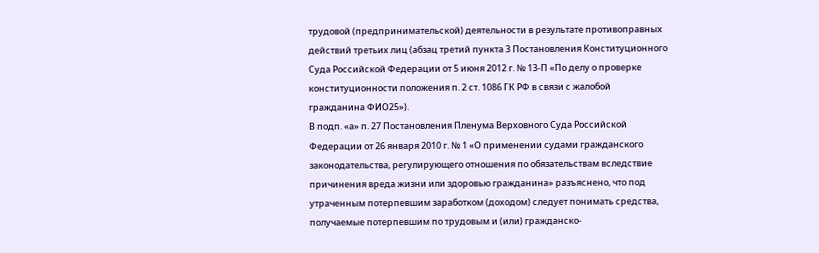трудовой (предпринимательской) деятельности в результате противоправных действий третьих лиц (абзац третий пункта 3 Постановления Конституционного Суда Российской Федерации от 5 июня 2012 г. № 13-П «По делу о проверке конституционности положения п. 2 ст. 1086 ГК РФ в связи с жалобой гражданина ФИО25»).
В подп. «а» п. 27 Постановления Пленума Верховного Суда Российской Федерации от 26 января 2010 г. № 1 «О применении судами гражданского законодательства, регулирующего отношения по обязательствам вследствие причинения вреда жизни или здоровью гражданина» разъяснено, что под утраченным потерпевшим заработком (доходом) следует понимать средства, получаемые потерпевшим по трудовым и (или) гражданско-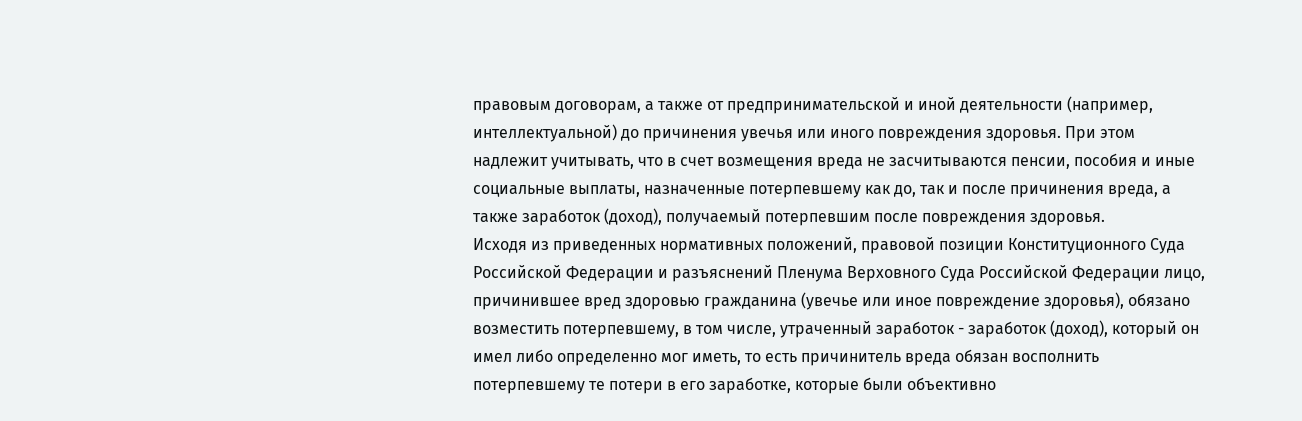правовым договорам, а также от предпринимательской и иной деятельности (например, интеллектуальной) до причинения увечья или иного повреждения здоровья. При этом надлежит учитывать, что в счет возмещения вреда не засчитываются пенсии, пособия и иные социальные выплаты, назначенные потерпевшему как до, так и после причинения вреда, а также заработок (доход), получаемый потерпевшим после повреждения здоровья.
Исходя из приведенных нормативных положений, правовой позиции Конституционного Суда Российской Федерации и разъяснений Пленума Верховного Суда Российской Федерации лицо, причинившее вред здоровью гражданина (увечье или иное повреждение здоровья), обязано возместить потерпевшему, в том числе, утраченный заработок - заработок (доход), который он имел либо определенно мог иметь, то есть причинитель вреда обязан восполнить потерпевшему те потери в его заработке, которые были объективно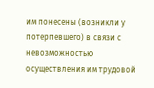им понесены (возникли у потерпевшего) в связи с невозможностью осуществления им трудовой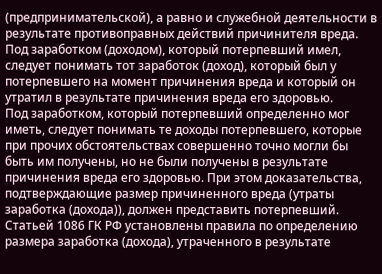(предпринимательской), а равно и служебной деятельности в результате противоправных действий причинителя вреда. Под заработком (доходом), который потерпевший имел, следует понимать тот заработок (доход), который был у потерпевшего на момент причинения вреда и который он утратил в результате причинения вреда его здоровью.
Под заработком, который потерпевший определенно мог иметь, следует понимать те доходы потерпевшего, которые при прочих обстоятельствах совершенно точно могли бы быть им получены, но не были получены в результате причинения вреда его здоровью. При этом доказательства, подтверждающие размер причиненного вреда (утраты заработка (дохода)), должен представить потерпевший.
Статьей 1086 ГК РФ установлены правила по определению размера заработка (дохода), утраченного в результате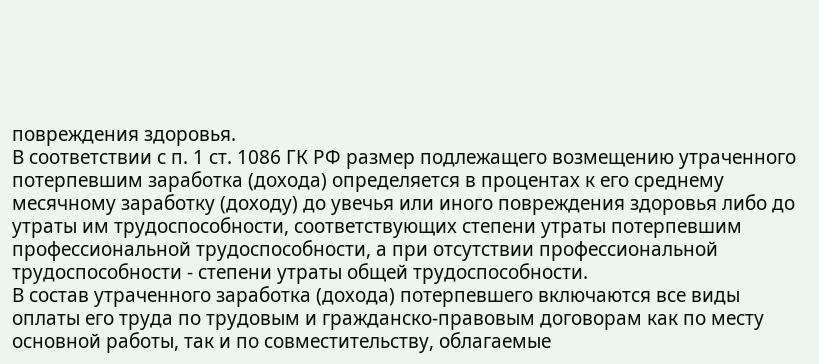повреждения здоровья.
В соответствии с п. 1 ст. 1086 ГК РФ размер подлежащего возмещению утраченного потерпевшим заработка (дохода) определяется в процентах к его среднему месячному заработку (доходу) до увечья или иного повреждения здоровья либо до утраты им трудоспособности, соответствующих степени утраты потерпевшим профессиональной трудоспособности, а при отсутствии профессиональной трудоспособности - степени утраты общей трудоспособности.
В состав утраченного заработка (дохода) потерпевшего включаются все виды оплаты его труда по трудовым и гражданско-правовым договорам как по месту основной работы, так и по совместительству, облагаемые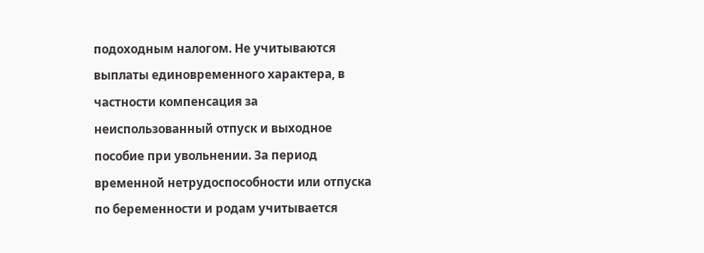подоходным налогом. Не учитываются выплаты единовременного характера, в частности компенсация за неиспользованный отпуск и выходное пособие при увольнении. За период временной нетрудоспособности или отпуска по беременности и родам учитывается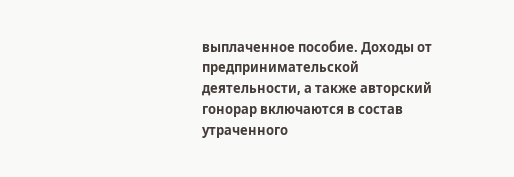выплаченное пособие. Доходы от предпринимательской деятельности, а также авторский гонорар включаются в состав утраченного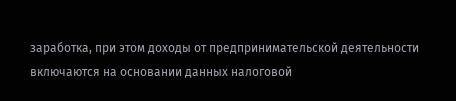заработка, при этом доходы от предпринимательской деятельности включаются на основании данных налоговой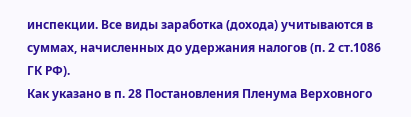инспекции. Все виды заработка (дохода) учитываются в суммах, начисленных до удержания налогов (п. 2 ст.1086 ГК РФ).
Как указано в п. 28 Постановления Пленума Верховного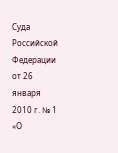Суда Российской Федерации от 26 января 2010 г. № 1 «О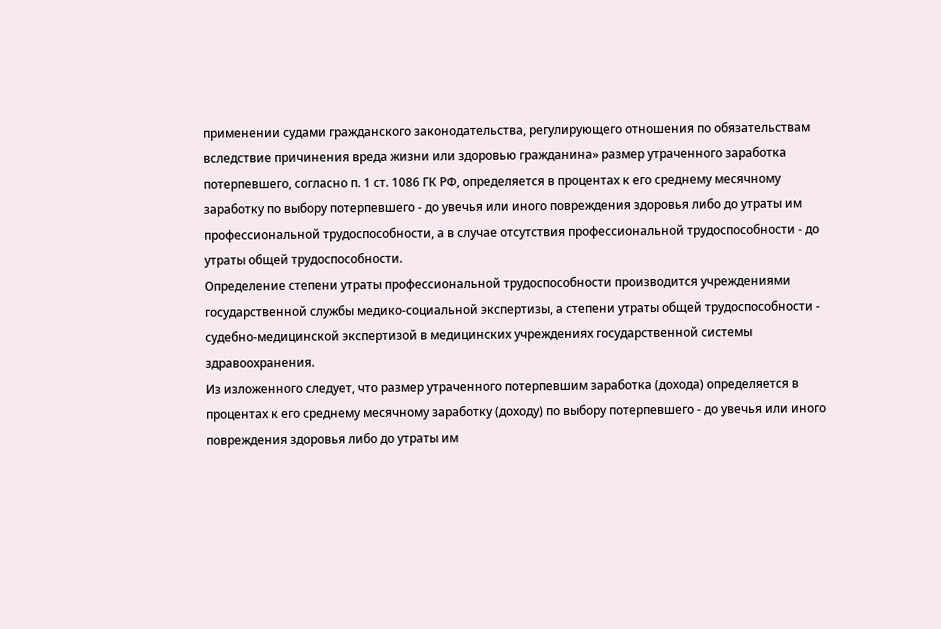применении судами гражданского законодательства, регулирующего отношения по обязательствам вследствие причинения вреда жизни или здоровью гражданина» размер утраченного заработка потерпевшего, согласно п. 1 ст. 1086 ГК РФ, определяется в процентах к его среднему месячному заработку по выбору потерпевшего - до увечья или иного повреждения здоровья либо до утраты им профессиональной трудоспособности, а в случае отсутствия профессиональной трудоспособности - до утраты общей трудоспособности.
Определение степени утраты профессиональной трудоспособности производится учреждениями государственной службы медико-социальной экспертизы, а степени утраты общей трудоспособности - судебно-медицинской экспертизой в медицинских учреждениях государственной системы здравоохранения.
Из изложенного следует, что размер утраченного потерпевшим заработка (дохода) определяется в процентах к его среднему месячному заработку (доходу) по выбору потерпевшего - до увечья или иного повреждения здоровья либо до утраты им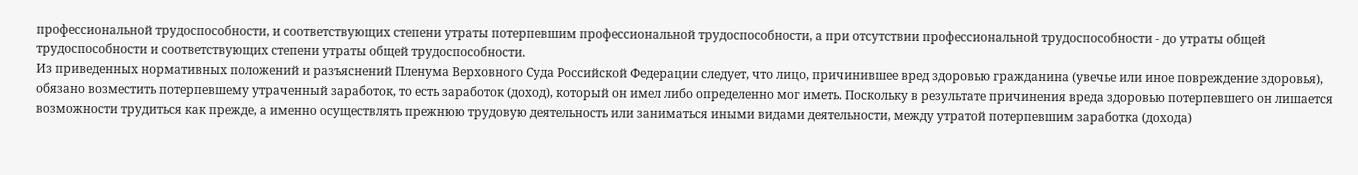профессиональной трудоспособности, и соответствующих степени утраты потерпевшим профессиональной трудоспособности, а при отсутствии профессиональной трудоспособности - до утраты общей трудоспособности и соответствующих степени утраты общей трудоспособности.
Из приведенных нормативных положений и разъяснений Пленума Верховного Суда Российской Федерации следует, что лицо, причинившее вред здоровью гражданина (увечье или иное повреждение здоровья), обязано возместить потерпевшему утраченный заработок, то есть заработок (доход), который он имел либо определенно мог иметь. Поскольку в результате причинения вреда здоровью потерпевшего он лишается возможности трудиться как прежде, а именно осуществлять прежнюю трудовую деятельность или заниматься иными видами деятельности, между утратой потерпевшим заработка (дохода)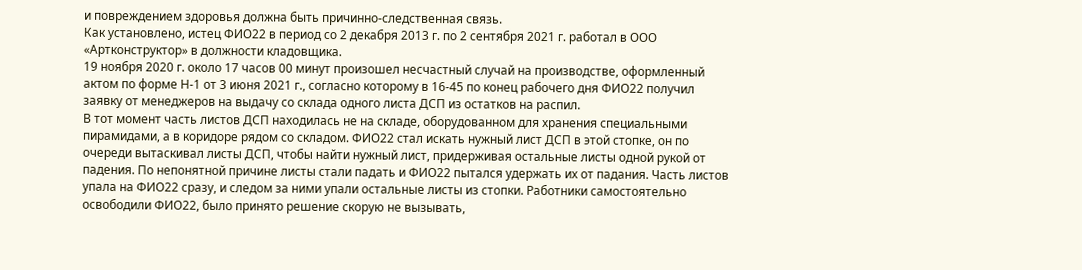и повреждением здоровья должна быть причинно-следственная связь.
Как установлено, истец ФИО22 в период со 2 декабря 2013 г. по 2 сентября 2021 г. работал в ООО «Артконструктор» в должности кладовщика.
19 ноября 2020 г. около 17 часов 00 минут произошел несчастный случай на производстве, оформленный актом по форме Н-1 от 3 июня 2021 г., согласно которому в 16-45 по конец рабочего дня ФИО22 получил заявку от менеджеров на выдачу со склада одного листа ДСП из остатков на распил.
В тот момент часть листов ДСП находилась не на складе, оборудованном для хранения специальными пирамидами, а в коридоре рядом со складом. ФИО22 стал искать нужный лист ДСП в этой стопке, он по очереди вытаскивал листы ДСП, чтобы найти нужный лист, придерживая остальные листы одной рукой от падения. По непонятной причине листы стали падать и ФИО22 пытался удержать их от падания. Часть листов упала на ФИО22 сразу, и следом за ними упали остальные листы из стопки. Работники самостоятельно освободили ФИО22, было принято решение скорую не вызывать,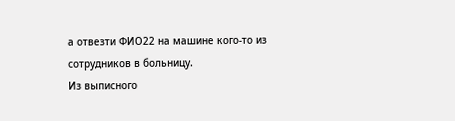а отвезти ФИО22 на машине кого-то из сотрудников в больницу.
Из выписного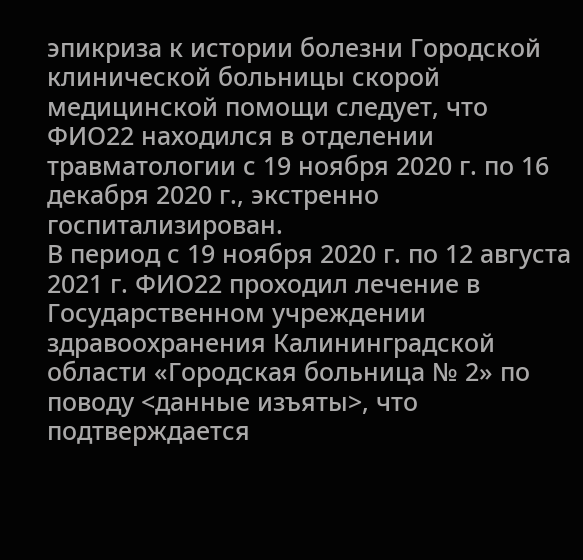эпикриза к истории болезни Городской клинической больницы скорой медицинской помощи следует, что ФИО22 находился в отделении травматологии с 19 ноября 2020 г. по 16 декабря 2020 г., экстренно госпитализирован.
В период с 19 ноября 2020 г. по 12 августа 2021 г. ФИО22 проходил лечение в Государственном учреждении здравоохранения Калининградской области «Городская больница № 2» по поводу <данные изъяты>, что подтверждается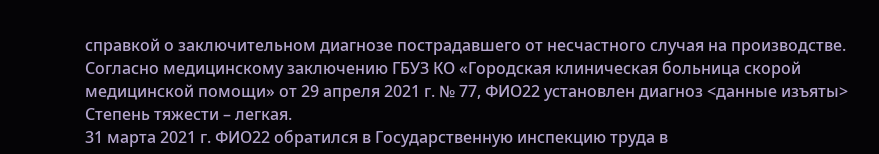справкой о заключительном диагнозе пострадавшего от несчастного случая на производстве.
Согласно медицинскому заключению ГБУЗ КО «Городская клиническая больница скорой медицинской помощи» от 29 апреля 2021 г. № 77, ФИО22 установлен диагноз <данные изъяты> Степень тяжести – легкая.
31 марта 2021 г. ФИО22 обратился в Государственную инспекцию труда в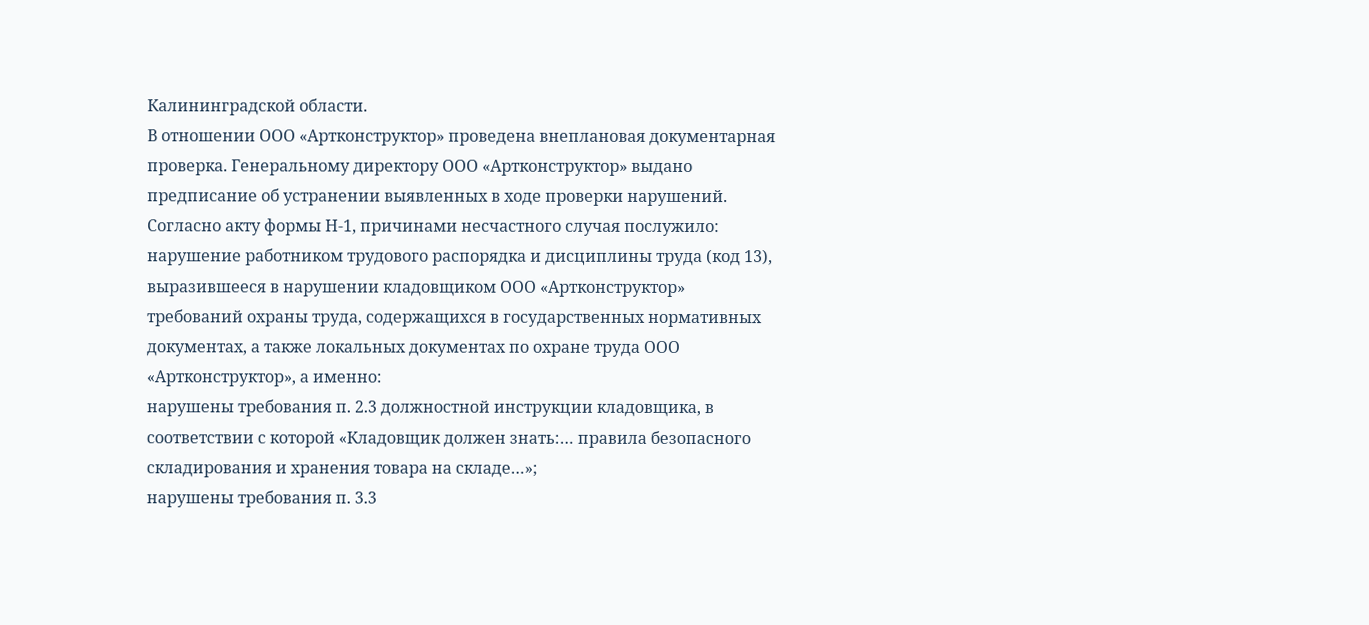Калининградской области.
В отношении ООО «Артконструктор» проведена внеплановая документарная проверка. Генеральному директору ООО «Артконструктор» выдано предписание об устранении выявленных в ходе проверки нарушений.
Согласно акту формы Н-1, причинами несчастного случая послужило: нарушение работником трудового распорядка и дисциплины труда (код 13), выразившееся в нарушении кладовщиком ООО «Артконструктор» требований охраны труда, содержащихся в государственных нормативных документах, а также локальных документах по охране труда ООО «Артконструктор», а именно:
нарушены требования п. 2.3 должностной инструкции кладовщика, в соответствии с которой «Кладовщик должен знать:… правила безопасного складирования и хранения товара на складе…»;
нарушены требования п. 3.3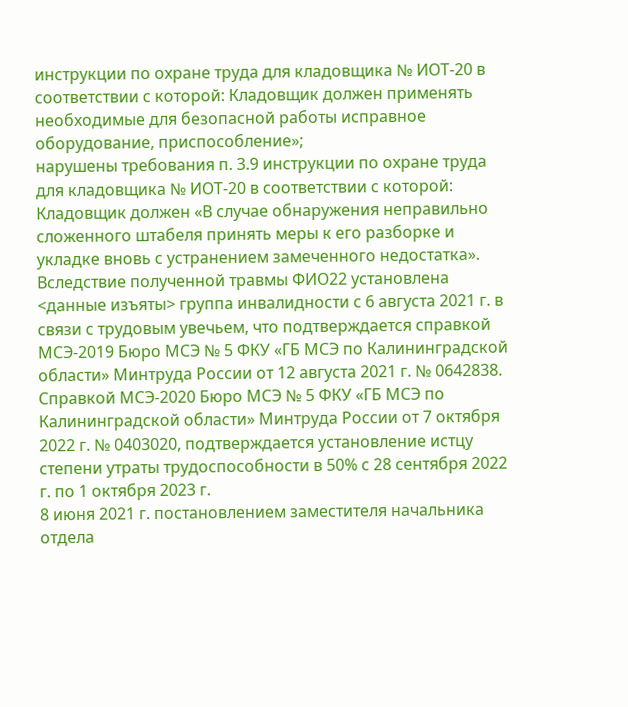инструкции по охране труда для кладовщика № ИОТ-20 в соответствии с которой: Кладовщик должен применять необходимые для безопасной работы исправное оборудование, приспособление»;
нарушены требования п. 3.9 инструкции по охране труда для кладовщика № ИОТ-20 в соответствии с которой: Кладовщик должен «В случае обнаружения неправильно сложенного штабеля принять меры к его разборке и укладке вновь с устранением замеченного недостатка».
Вследствие полученной травмы ФИО22 установлена <данные изъяты> группа инвалидности с 6 августа 2021 г. в связи с трудовым увечьем, что подтверждается справкой МСЭ-2019 Бюро МСЭ № 5 ФКУ «ГБ МСЭ по Калининградской области» Минтруда России от 12 августа 2021 г. № 0642838.
Справкой МСЭ-2020 Бюро МСЭ № 5 ФКУ «ГБ МСЭ по Калининградской области» Минтруда России от 7 октября 2022 г. № 0403020, подтверждается установление истцу степени утраты трудоспособности в 50% с 28 сентября 2022 г. по 1 октября 2023 г.
8 июня 2021 г. постановлением заместителя начальника отдела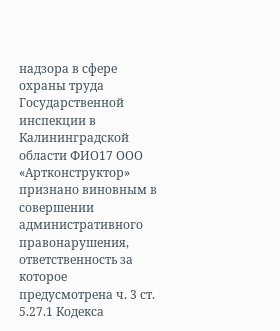надзора в сфере охраны труда Государственной инспекции в Калининградской области ФИО17 ООО «Артконструктор» признано виновным в совершении административного правонарушения, ответственность за которое предусмотрена ч. 3 ст. 5.27.1 Кодекса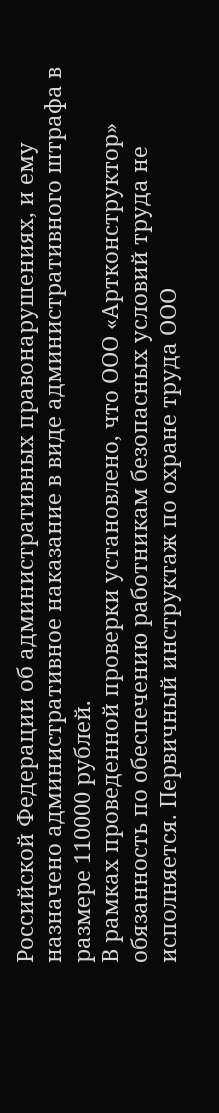Российской Федерации об административных правонарушениях, и ему назначено административное наказание в виде административного штрафа в размере 110000 рублей.
В рамках проведенной проверки установлено, что ООО «Артконструктор» обязанность по обеспечению работникам безопасных условий труда не исполняется. Первичный инструктаж по охране труда ООО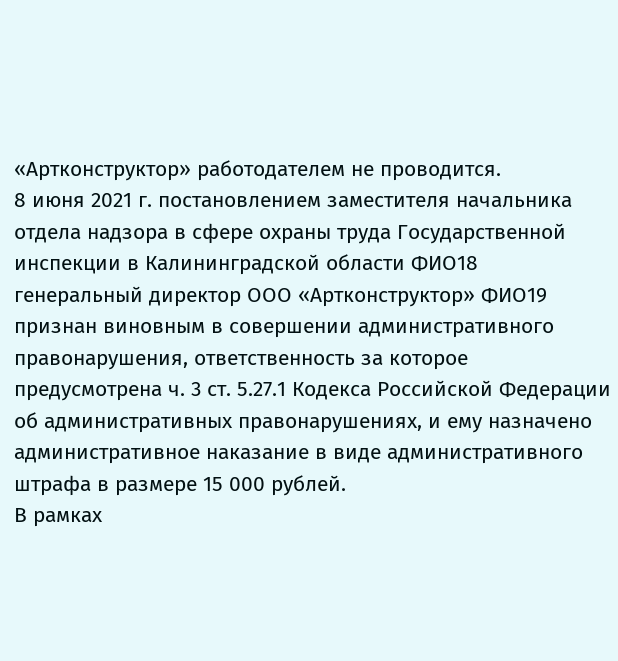«Артконструктор» работодателем не проводится.
8 июня 2021 г. постановлением заместителя начальника отдела надзора в сфере охраны труда Государственной инспекции в Калининградской области ФИО18 генеральный директор ООО «Артконструктор» ФИО19 признан виновным в совершении административного правонарушения, ответственность за которое предусмотрена ч. 3 ст. 5.27.1 Кодекса Российской Федерации об административных правонарушениях, и ему назначено административное наказание в виде административного штрафа в размере 15 000 рублей.
В рамках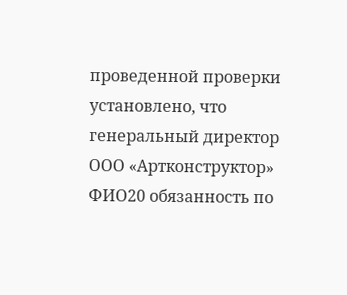проведенной проверки установлено, что генеральный директор ООО «Артконструктор» ФИО20 обязанность по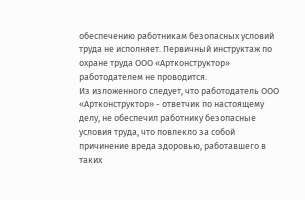обеспечению работникам безопасных условий труда не исполняет. Первичный инструктаж по охране труда ООО «Артконструктор» работодателем не проводится.
Из изложенного следует, что работодатель ООО «Артконструктор» - ответчик по настоящему делу, не обеспечил работнику безопасные условия труда, что повлекло за собой причинение вреда здоровью, работавшего в таких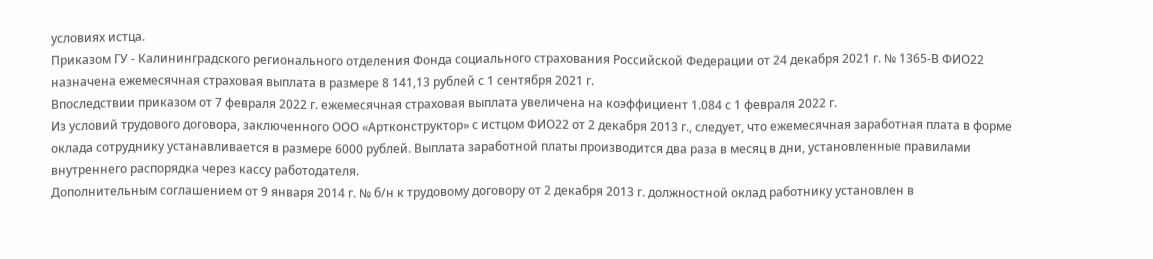условиях истца.
Приказом ГУ - Калининградского регионального отделения Фонда социального страхования Российской Федерации от 24 декабря 2021 г. № 1365-В ФИО22 назначена ежемесячная страховая выплата в размере 8 141,13 рублей с 1 сентября 2021 г.
Впоследствии приказом от 7 февраля 2022 г. ежемесячная страховая выплата увеличена на коэффициент 1.084 с 1 февраля 2022 г.
Из условий трудового договора, заключенного ООО «Артконструктор» с истцом ФИО22 от 2 декабря 2013 г., следует, что ежемесячная заработная плата в форме оклада сотруднику устанавливается в размере 6000 рублей. Выплата заработной платы производится два раза в месяц в дни, установленные правилами внутреннего распорядка через кассу работодателя.
Дополнительным соглашением от 9 января 2014 г. № б/н к трудовому договору от 2 декабря 2013 г. должностной оклад работнику установлен в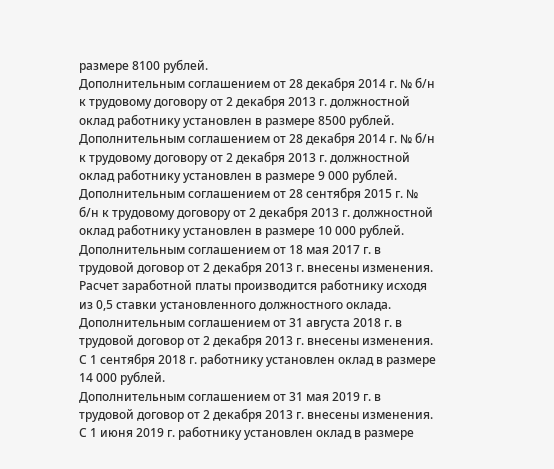размере 8100 рублей.
Дополнительным соглашением от 28 декабря 2014 г. № б/н к трудовому договору от 2 декабря 2013 г. должностной оклад работнику установлен в размере 8500 рублей.
Дополнительным соглашением от 28 декабря 2014 г. № б/н к трудовому договору от 2 декабря 2013 г. должностной оклад работнику установлен в размере 9 000 рублей.
Дополнительным соглашением от 28 сентября 2015 г. № б/н к трудовому договору от 2 декабря 2013 г. должностной оклад работнику установлен в размере 10 000 рублей.
Дополнительным соглашением от 18 мая 2017 г. в трудовой договор от 2 декабря 2013 г. внесены изменения. Расчет заработной платы производится работнику исходя из 0,5 ставки установленного должностного оклада.
Дополнительным соглашением от 31 августа 2018 г. в трудовой договор от 2 декабря 2013 г. внесены изменения. С 1 сентября 2018 г. работнику установлен оклад в размере 14 000 рублей.
Дополнительным соглашением от 31 мая 2019 г. в трудовой договор от 2 декабря 2013 г. внесены изменения. С 1 июня 2019 г. работнику установлен оклад в размере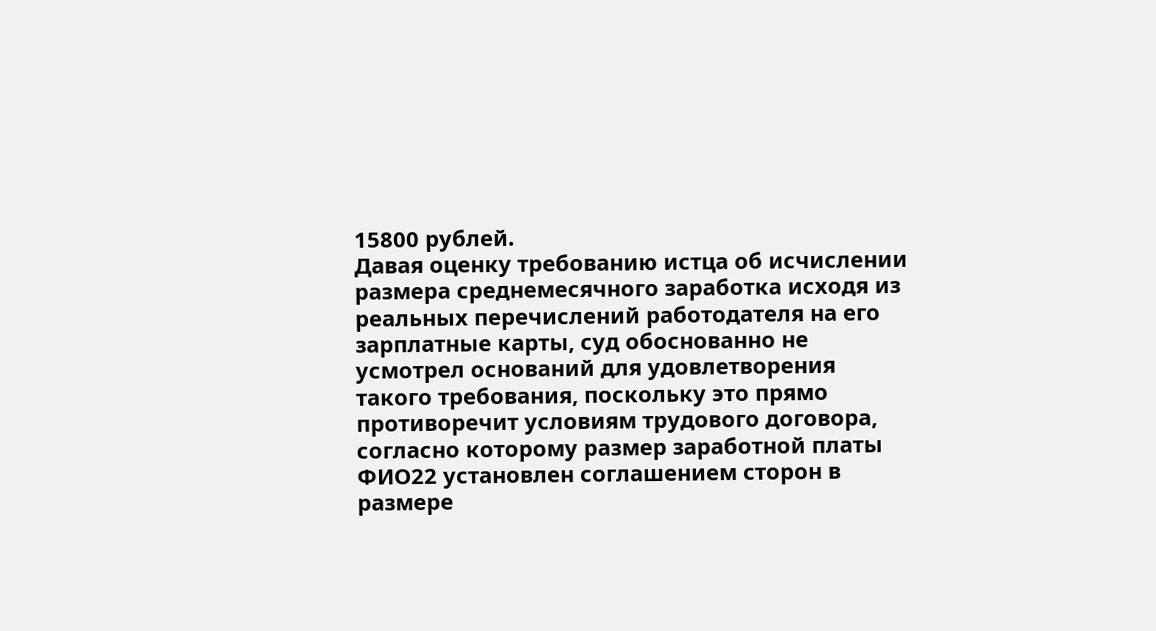15800 рублей.
Давая оценку требованию истца об исчислении размера среднемесячного заработка исходя из реальных перечислений работодателя на его зарплатные карты, суд обоснованно не усмотрел оснований для удовлетворения такого требования, поскольку это прямо противоречит условиям трудового договора, согласно которому размер заработной платы ФИО22 установлен соглашением сторон в размере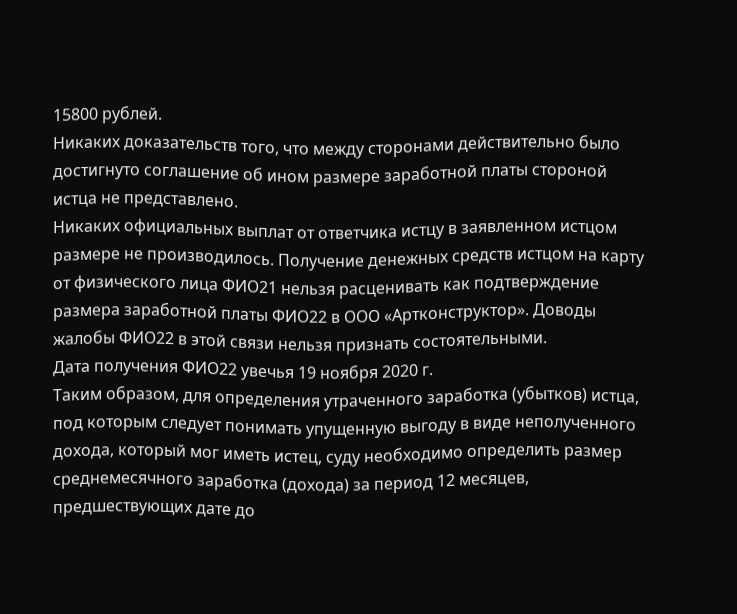15800 рублей.
Никаких доказательств того, что между сторонами действительно было достигнуто соглашение об ином размере заработной платы стороной истца не представлено.
Никаких официальных выплат от ответчика истцу в заявленном истцом размере не производилось. Получение денежных средств истцом на карту от физического лица ФИО21 нельзя расценивать как подтверждение размера заработной платы ФИО22 в ООО «Артконструктор». Доводы жалобы ФИО22 в этой связи нельзя признать состоятельными.
Дата получения ФИО22 увечья 19 ноября 2020 г.
Таким образом, для определения утраченного заработка (убытков) истца, под которым следует понимать упущенную выгоду в виде неполученного дохода, который мог иметь истец, суду необходимо определить размер среднемесячного заработка (дохода) за период 12 месяцев, предшествующих дате до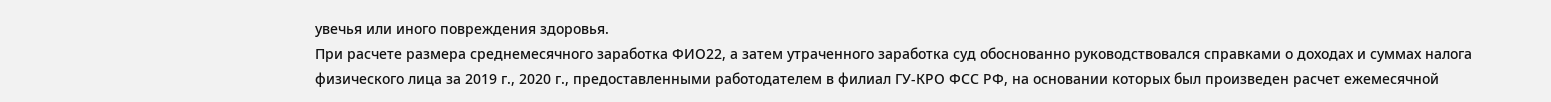увечья или иного повреждения здоровья.
При расчете размера среднемесячного заработка ФИО22, а затем утраченного заработка суд обоснованно руководствовался справками о доходах и суммах налога физического лица за 2019 г., 2020 г., предоставленными работодателем в филиал ГУ-КРО ФСС РФ, на основании которых был произведен расчет ежемесячной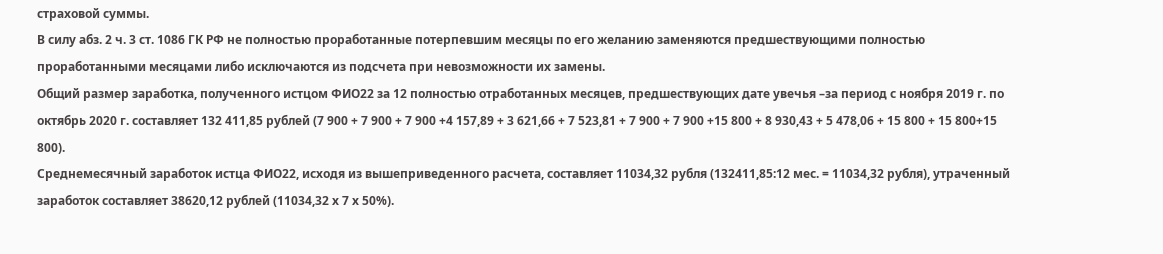страховой суммы.
В силу абз. 2 ч. 3 ст. 1086 ГК РФ не полностью проработанные потерпевшим месяцы по его желанию заменяются предшествующими полностью проработанными месяцами либо исключаются из подсчета при невозможности их замены.
Общий размер заработка, полученного истцом ФИО22 за 12 полностью отработанных месяцев, предшествующих дате увечья –за период с ноября 2019 г. по октябрь 2020 г. составляет 132 411,85 рублей (7 900 + 7 900 + 7 900 +4 157,89 + 3 621,66 + 7 523,81 + 7 900 + 7 900 +15 800 + 8 930,43 + 5 478,06 + 15 800 + 15 800+15 800).
Среднемесячный заработок истца ФИО22, исходя из вышеприведенного расчета, составляет 11034,32 рубля (132411,85:12 мес. = 11034,32 рубля), утраченный заработок составляет 38620,12 рублей (11034,32 х 7 х 50%).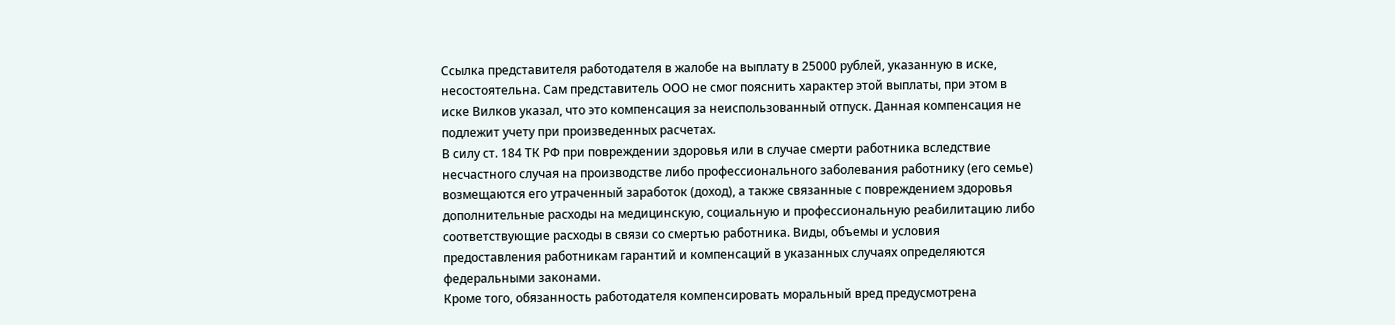Ссылка представителя работодателя в жалобе на выплату в 25000 рублей, указанную в иске, несостоятельна. Сам представитель ООО не смог пояснить характер этой выплаты, при этом в иске Вилков указал, что это компенсация за неиспользованный отпуск. Данная компенсация не подлежит учету при произведенных расчетах.
В силу ст. 184 ТК РФ при повреждении здоровья или в случае смерти работника вследствие несчастного случая на производстве либо профессионального заболевания работнику (его семье) возмещаются его утраченный заработок (доход), а также связанные с повреждением здоровья дополнительные расходы на медицинскую, социальную и профессиональную реабилитацию либо соответствующие расходы в связи со смертью работника. Виды, объемы и условия предоставления работникам гарантий и компенсаций в указанных случаях определяются федеральными законами.
Кроме того, обязанность работодателя компенсировать моральный вред предусмотрена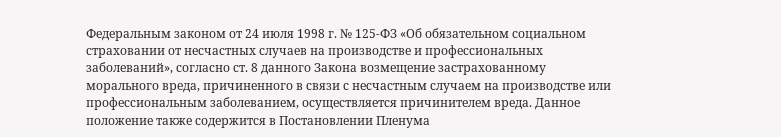Федеральным законом от 24 июля 1998 г. № 125-ФЗ «Об обязательном социальном страховании от несчастных случаев на производстве и профессиональных заболеваний», согласно ст. 8 данного Закона возмещение застрахованному морального вреда, причиненного в связи с несчастным случаем на производстве или профессиональным заболеванием, осуществляется причинителем вреда. Данное положение также содержится в Постановлении Пленума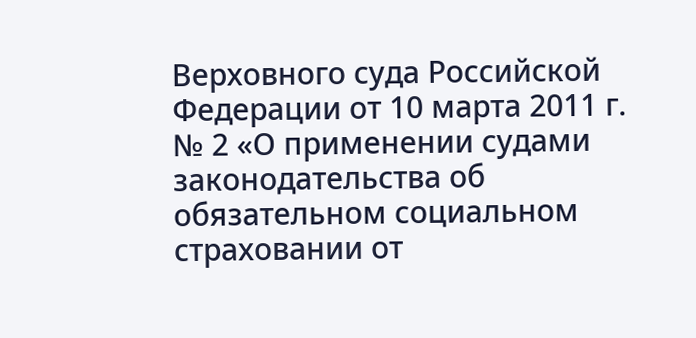Верховного суда Российской Федерации от 10 марта 2011 г. № 2 «О применении судами законодательства об обязательном социальном страховании от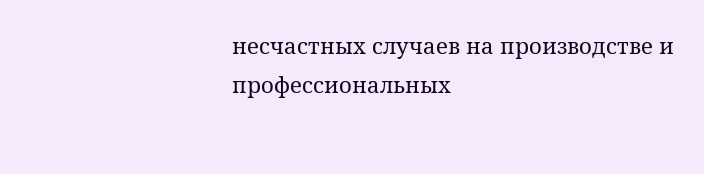несчастных случаев на производстве и профессиональных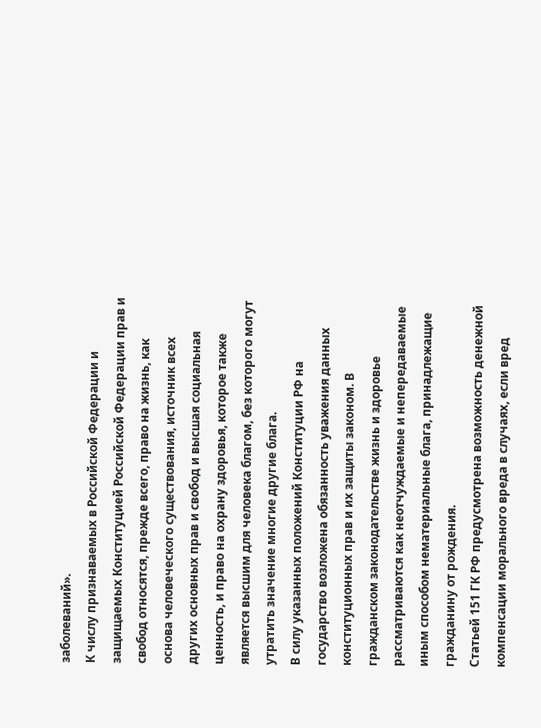заболеваний».
К числу признаваемых в Российской Федерации и защищаемых Конституцией Российской Федерации прав и свобод относятся, прежде всего, право на жизнь, как основа человеческого существования, источник всех других основных прав и свобод и высшая социальная ценность, и право на охрану здоровья, которое также является высшим для человека благом, без которого могут утратить значение многие другие блага.
В силу указанных положений Конституции РФ на государство возложена обязанность уважения данных конституционных прав и их защиты законом. В гражданском законодательстве жизнь и здоровье рассматриваются как неотчуждаемые и непередаваемые иным способом нематериальные блага, принадлежащие гражданину от рождения.
Статьей 151 ГК РФ предусмотрена возможность денежной компенсации морального вреда в случаях, если вред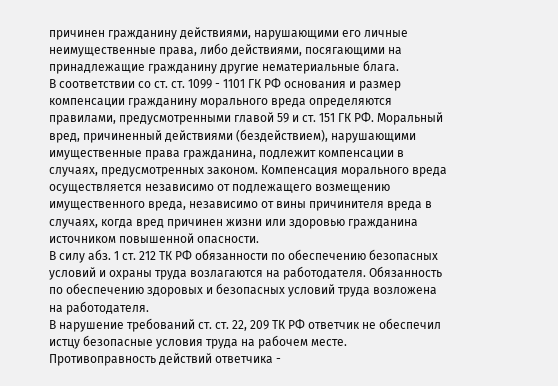причинен гражданину действиями, нарушающими его личные неимущественные права, либо действиями, посягающими на принадлежащие гражданину другие нематериальные блага.
В соответствии со ст. ст. 1099 - 1101 ГК РФ основания и размер компенсации гражданину морального вреда определяются правилами, предусмотренными главой 59 и ст. 151 ГК РФ. Моральный вред, причиненный действиями (бездействием), нарушающими имущественные права гражданина, подлежит компенсации в случаях, предусмотренных законом. Компенсация морального вреда осуществляется независимо от подлежащего возмещению имущественного вреда, независимо от вины причинителя вреда в случаях, когда вред причинен жизни или здоровью гражданина источником повышенной опасности.
В силу абз. 1 ст. 212 ТК РФ обязанности по обеспечению безопасных условий и охраны труда возлагаются на работодателя. Обязанность по обеспечению здоровых и безопасных условий труда возложена на работодателя.
В нарушение требований ст. ст. 22, 209 ТК РФ ответчик не обеспечил истцу безопасные условия труда на рабочем месте.
Противоправность действий ответчика -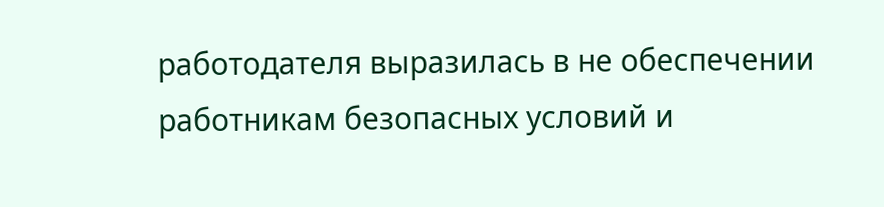работодателя выразилась в не обеспечении работникам безопасных условий и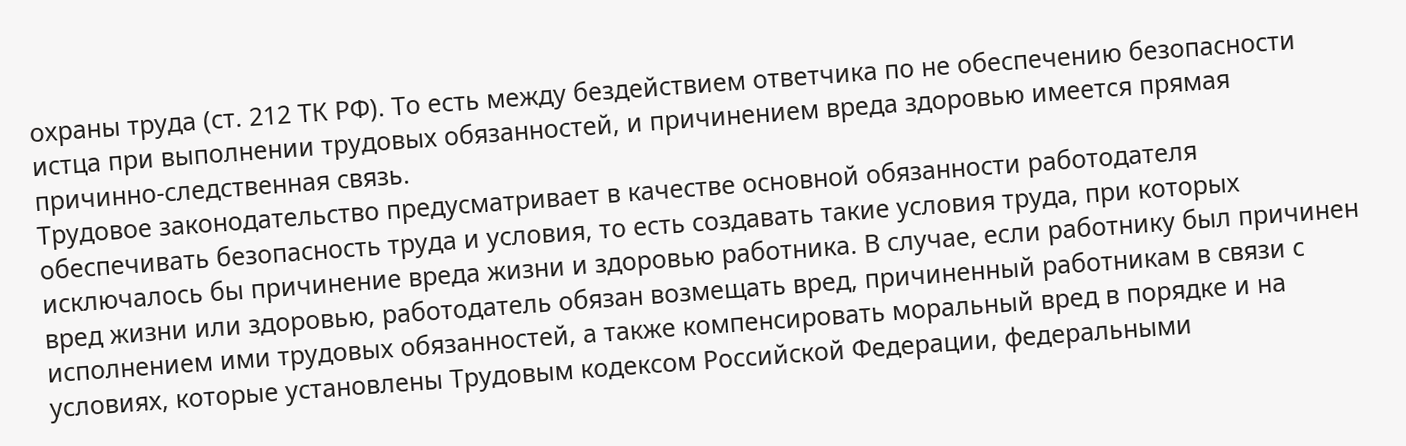охраны труда (ст. 212 ТК РФ). То есть между бездействием ответчика по не обеспечению безопасности истца при выполнении трудовых обязанностей, и причинением вреда здоровью имеется прямая причинно-следственная связь.
Трудовое законодательство предусматривает в качестве основной обязанности работодателя обеспечивать безопасность труда и условия, то есть создавать такие условия труда, при которых исключалось бы причинение вреда жизни и здоровью работника. В случае, если работнику был причинен вред жизни или здоровью, работодатель обязан возмещать вред, причиненный работникам в связи с исполнением ими трудовых обязанностей, а также компенсировать моральный вред в порядке и на условиях, которые установлены Трудовым кодексом Российской Федерации, федеральными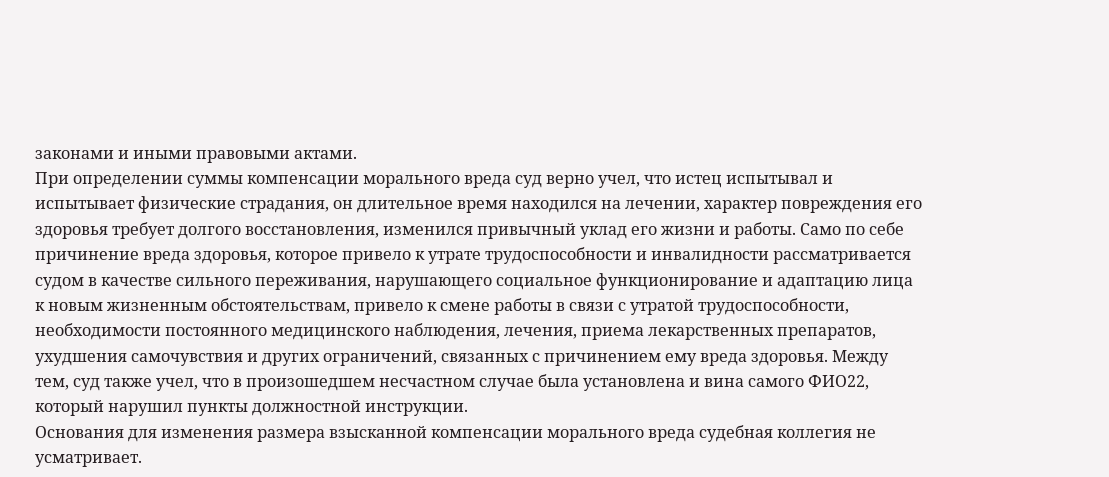законами и иными правовыми актами.
При определении суммы компенсации морального вреда суд верно учел, что истец испытывал и испытывает физические страдания, он длительное время находился на лечении, характер повреждения его здоровья требует долгого восстановления, изменился привычный уклад его жизни и работы. Само по себе причинение вреда здоровья, которое привело к утрате трудоспособности и инвалидности рассматривается судом в качестве сильного переживания, нарушающего социальное функционирование и адаптацию лица к новым жизненным обстоятельствам, привело к смене работы в связи с утратой трудоспособности, необходимости постоянного медицинского наблюдения, лечения, приема лекарственных препаратов, ухудшения самочувствия и других ограничений, связанных с причинением ему вреда здоровья. Между тем, суд также учел, что в произошедшем несчастном случае была установлена и вина самого ФИО22, который нарушил пункты должностной инструкции.
Основания для изменения размера взысканной компенсации морального вреда судебная коллегия не усматривает.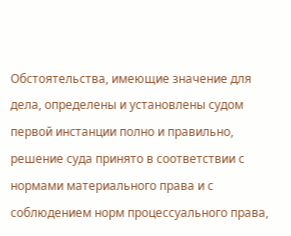Обстоятельства, имеющие значение для дела, определены и установлены судом первой инстанции полно и правильно, решение суда принято в соответствии с нормами материального права и с соблюдением норм процессуального права,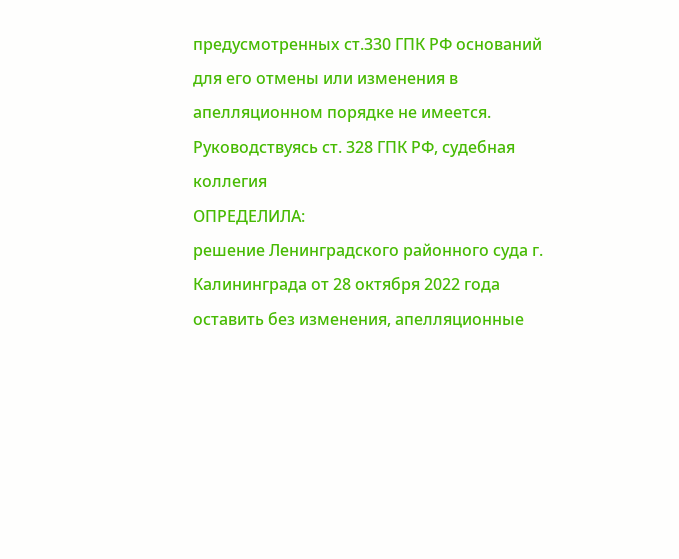предусмотренных ст.330 ГПК РФ оснований для его отмены или изменения в апелляционном порядке не имеется.
Руководствуясь ст. 328 ГПК РФ, судебная коллегия
ОПРЕДЕЛИЛА:
решение Ленинградского районного суда г. Калининграда от 28 октября 2022 года оставить без изменения, апелляционные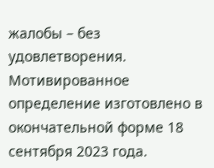жалобы – без удовлетворения.
Мотивированное определение изготовлено в окончательной форме 18 сентября 2023 года.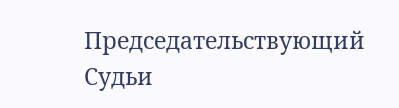Председательствующий
Судьи